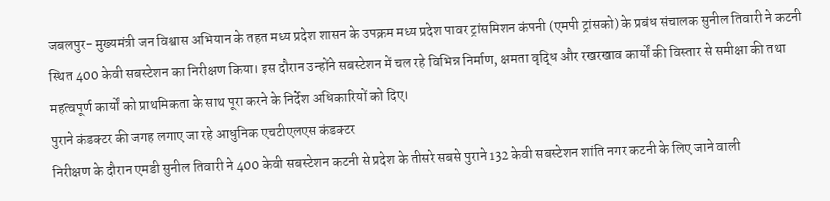जबलपुर- मुख्यमंत्री जन विश्वास अभियान के तहत मध्य प्रदेश शासन के उपक्रम मध्य प्रदेश पावर ट्रांसमिशन कंपनी (एमपी ट्रांसको) के प्रबंध संचालक सुनील तिवारी ने कटनी स्थित 400 केवी सबस्टेशन का निरीक्षण किया। इस दौरान उन्होंने सबस्टेशन में चल रहे विभिन्न निर्माण, क्षमता वृद्धि और रखरखाव कार्यों की विस्तार से समीक्षा की तथा महत्वपूर्ण कार्यों को प्राथमिकता के साथ पूरा करने के निर्देश अधिकारियों को दिए।
पुराने कंडक्टर की जगह लगाए जा रहे आधुनिक एचटीएलएस कंडक्टर
निरीक्षण के दौरान एमडी सुनील तिवारी ने 400 केवी सबस्टेशन कटनी से प्रदेश के तीसरे सबसे पुराने 132 केवी सबस्टेशन शांति नगर कटनी के लिए जाने वाली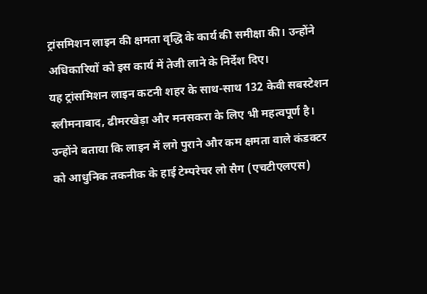ट्रांसमिशन लाइन की क्षमता वृद्धि के कार्य की समीक्षा की। उन्होंने अधिकारियों को इस कार्य में तेजी लाने के निर्देश दिए।
यह ट्रांसमिशन लाइन कटनी शहर के साथ-साथ 132 केवी सबस्टेशन स्लीमनाबाद, ढीमरखेड़ा और मनसकरा के लिए भी महत्वपूर्ण है। उन्होंने बताया कि लाइन में लगे पुराने और कम क्षमता वाले कंडक्टर को आधुनिक तकनीक के हाई टेम्परेचर लो सैग (एचटीएलएस)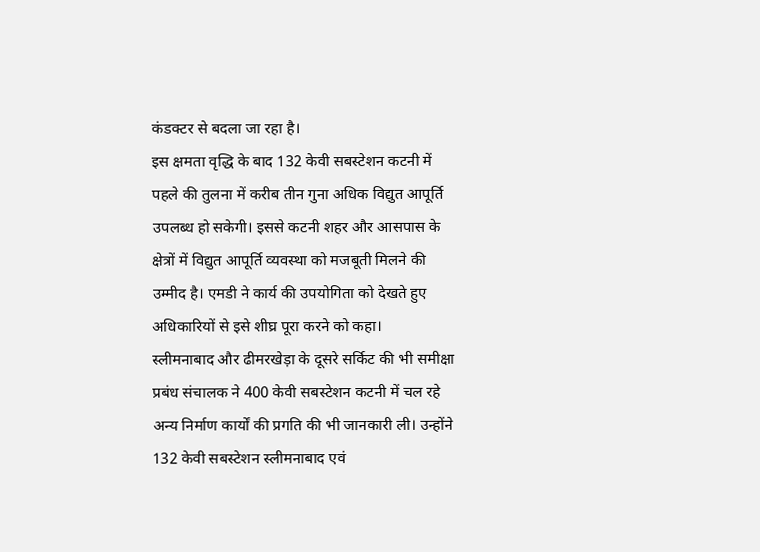कंडक्टर से बदला जा रहा है।
इस क्षमता वृद्धि के बाद 132 केवी सबस्टेशन कटनी में पहले की तुलना में करीब तीन गुना अधिक विद्युत आपूर्ति उपलब्ध हो सकेगी। इससे कटनी शहर और आसपास के क्षेत्रों में विद्युत आपूर्ति व्यवस्था को मजबूती मिलने की उम्मीद है। एमडी ने कार्य की उपयोगिता को देखते हुए अधिकारियों से इसे शीघ्र पूरा करने को कहा।
स्लीमनाबाद और ढीमरखेड़ा के दूसरे सर्किट की भी समीक्षा
प्रबंध संचालक ने 400 केवी सबस्टेशन कटनी में चल रहे अन्य निर्माण कार्यों की प्रगति की भी जानकारी ली। उन्होंने 132 केवी सबस्टेशन स्लीमनाबाद एवं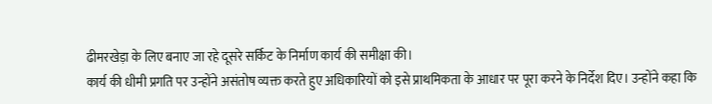ढीमरखेड़ा के लिए बनाए जा रहे दूसरे सर्किट के निर्माण कार्य की समीक्षा की।
कार्य की धीमी प्रगति पर उन्होंने असंतोष व्यक्त करते हुए अधिकारियों को इसे प्राथमिकता के आधार पर पूरा करने के निर्देश दिए। उन्होंने कहा कि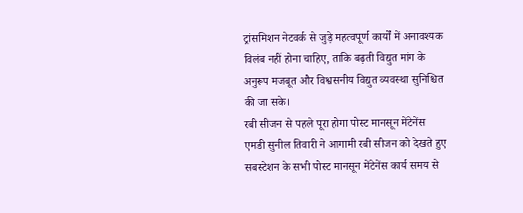ट्रांसमिशन नेटवर्क से जुड़े महत्वपूर्ण कार्यों में अनावश्यक विलंब नहीं होना चाहिए, ताकि बढ़ती विद्युत मांग के अनुरूप मजबूत और विश्वसनीय विद्युत व्यवस्था सुनिश्चित की जा सके।
रबी सीजन से पहले पूरा होगा पोस्ट मानसून मेंटेनेंस
एमडी सुनील तिवारी ने आगामी रबी सीजन को देखते हुए सबस्टेशन के सभी पोस्ट मानसून मेंटेनेंस कार्य समय से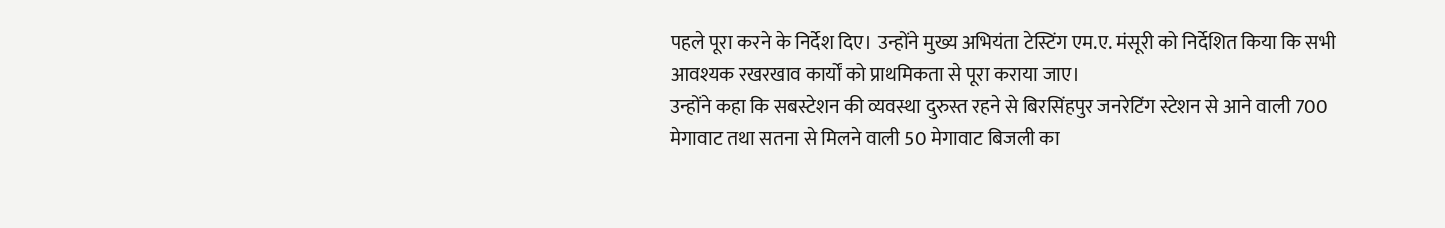पहले पूरा करने के निर्देश दिए। उन्होंने मुख्य अभियंता टेस्टिंग एम.ए. मंसूरी को निर्देशित किया कि सभी आवश्यक रखरखाव कार्यों को प्राथमिकता से पूरा कराया जाए।
उन्होंने कहा कि सबस्टेशन की व्यवस्था दुरुस्त रहने से बिरसिंहपुर जनरेटिंग स्टेशन से आने वाली 700 मेगावाट तथा सतना से मिलने वाली 50 मेगावाट बिजली का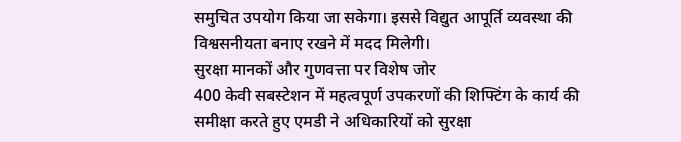समुचित उपयोग किया जा सकेगा। इससे विद्युत आपूर्ति व्यवस्था की विश्वसनीयता बनाए रखने में मदद मिलेगी।
सुरक्षा मानकों और गुणवत्ता पर विशेष जोर
400 केवी सबस्टेशन में महत्वपूर्ण उपकरणों की शिफ्टिंग के कार्य की समीक्षा करते हुए एमडी ने अधिकारियों को सुरक्षा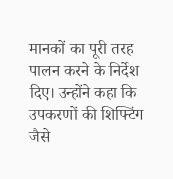मानकों का पूरी तरह पालन करने के निर्देश दिए। उन्होंने कहा कि उपकरणों की शिफ्टिंग जैसे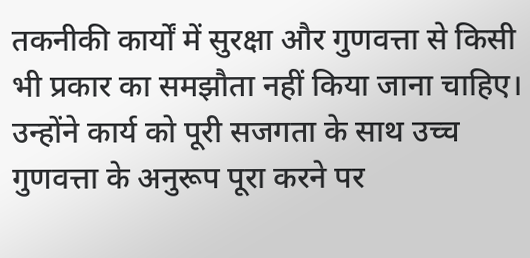तकनीकी कार्यों में सुरक्षा और गुणवत्ता से किसी भी प्रकार का समझौता नहीं किया जाना चाहिए।
उन्होंने कार्य को पूरी सजगता के साथ उच्च गुणवत्ता के अनुरूप पूरा करने पर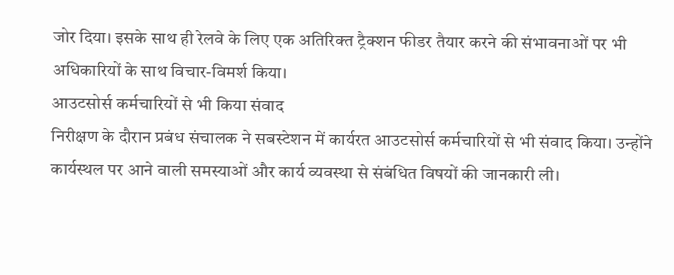जोर दिया। इसके साथ ही रेलवे के लिए एक अतिरिक्त ट्रैक्शन फीडर तैयार करने की संभावनाओं पर भी अधिकारियों के साथ विचार-विमर्श किया।
आउटसोर्स कर्मचारियों से भी किया संवाद
निरीक्षण के दौरान प्रबंध संचालक ने सबस्टेशन में कार्यरत आउटसोर्स कर्मचारियों से भी संवाद किया। उन्होंने कार्यस्थल पर आने वाली समस्याओं और कार्य व्यवस्था से संबंधित विषयों की जानकारी ली।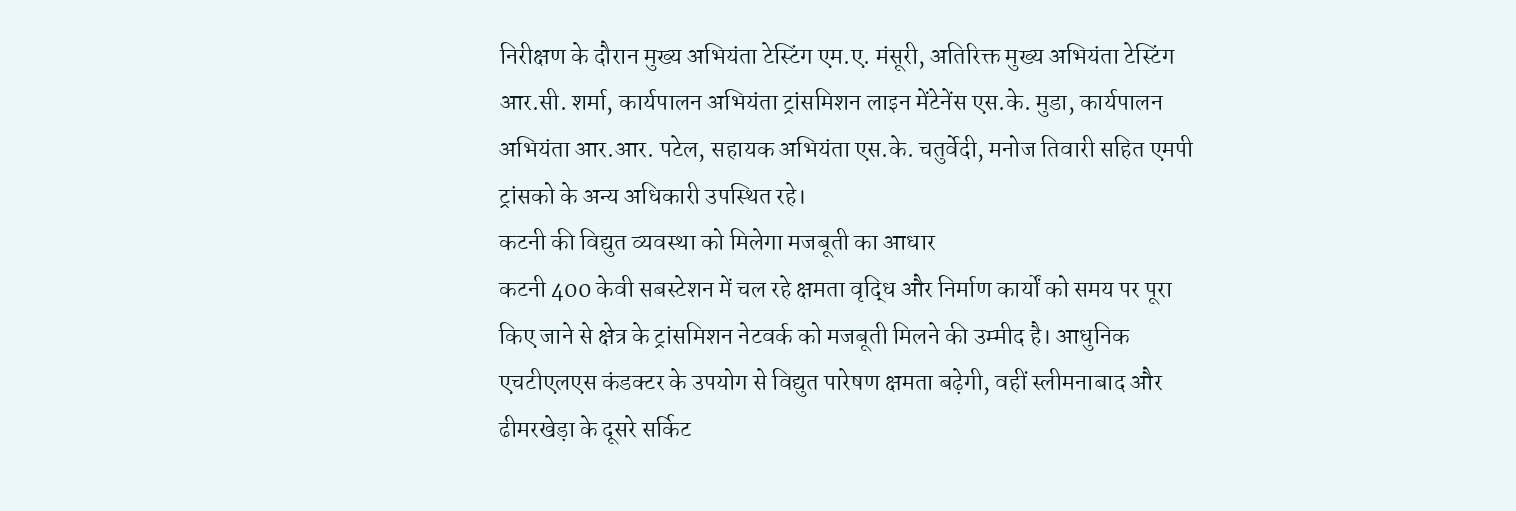निरीक्षण के दौरान मुख्य अभियंता टेस्टिंग एम.ए. मंसूरी, अतिरिक्त मुख्य अभियंता टेस्टिंग आर.सी. शर्मा, कार्यपालन अभियंता ट्रांसमिशन लाइन मेंटेनेंस एस.के. मुडा, कार्यपालन अभियंता आर.आर. पटेल, सहायक अभियंता एस.के. चतुर्वेदी, मनोज तिवारी सहित एमपी ट्रांसको के अन्य अधिकारी उपस्थित रहे।
कटनी की विद्युत व्यवस्था को मिलेगा मजबूती का आधार
कटनी 400 केवी सबस्टेशन में चल रहे क्षमता वृद्धि और निर्माण कार्यों को समय पर पूरा किए जाने से क्षेत्र के ट्रांसमिशन नेटवर्क को मजबूती मिलने की उम्मीद है। आधुनिक एचटीएलएस कंडक्टर के उपयोग से विद्युत पारेषण क्षमता बढ़ेगी, वहीं स्लीमनाबाद और ढीमरखेड़ा के दूसरे सर्किट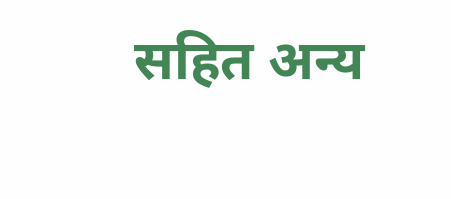सहित अन्य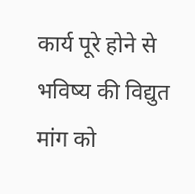कार्य पूरे होने से भविष्य की विद्युत मांग को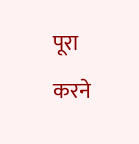पूरा करने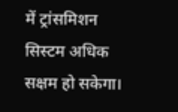में ट्रांसमिशन सिस्टम अधिक सक्षम हो सकेगा।